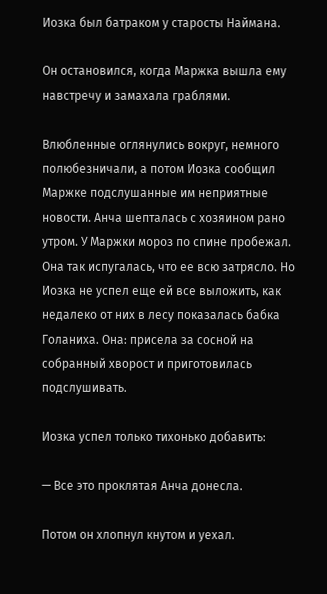Иозка был батраком у старосты Наймана.

Он остановился, когда Маржка вышла ему навстречу и замахала граблями.

Влюбленные оглянулись вокруг, немного полюбезничали, а потом Иозка сообщил Маржке подслушанные им неприятные новости. Анча шепталась с хозяином рано утром. У Маржки мороз по спине пробежал. Она так испугалась, что ее всю затрясло. Но Иозка не успел еще ей все выложить, как недалеко от них в лесу показалась бабка Голаниха. Она: присела за сосной на собранный хворост и приготовилась подслушивать.

Иозка успел только тихонько добавить:

— Все это проклятая Анча донесла.

Потом он хлопнул кнутом и уехал.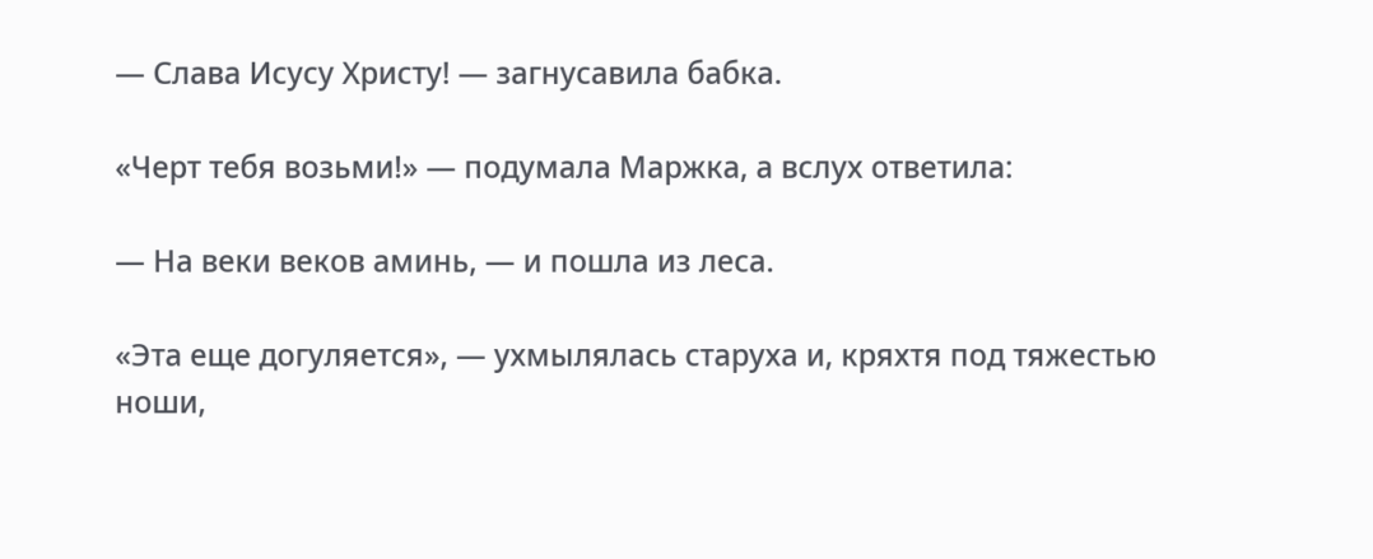— Слава Исусу Христу! — загнусавила бабка.

«Черт тебя возьми!» — подумала Маржка, а вслух ответила:

— На веки веков аминь, — и пошла из леса.

«Эта еще догуляется», — ухмылялась старуха и, кряхтя под тяжестью ноши,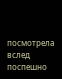посмотрела вслед поспешно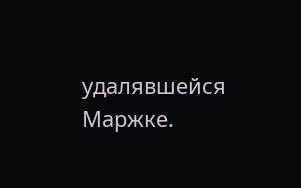удалявшейся Маржке.